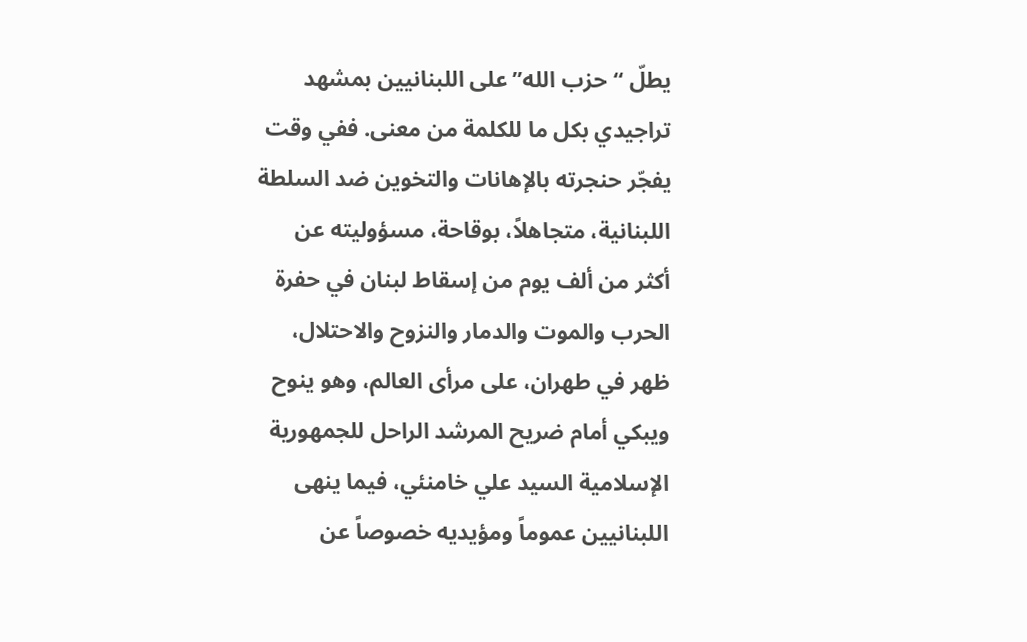يطلّ “حزب الله” على اللبنانيين بمشهد تراجيدي بكل ما للكلمة من معنى. ففي وقت يفجّر حنجرته بالإهانات والتخوين ضد السلطة اللبنانية، متجاهلاً، بوقاحة، مسؤوليته عن أكثر من ألف يوم من إسقاط لبنان في حفرة الحرب والموت والدمار والنزوح والاحتلال، ظهر في طهران، على مرأى العالم، وهو ينوح ويبكي أمام ضريح المرشد الراحل للجمهورية الإسلامية السيد علي خامنئي، فيما ينهى اللبنانيين عموماً ومؤيديه خصوصاً عن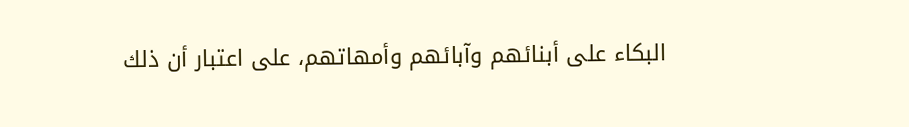البكاء على أبنائهم وآبائهم وأمهاتهم، على اعتبار أن ذلك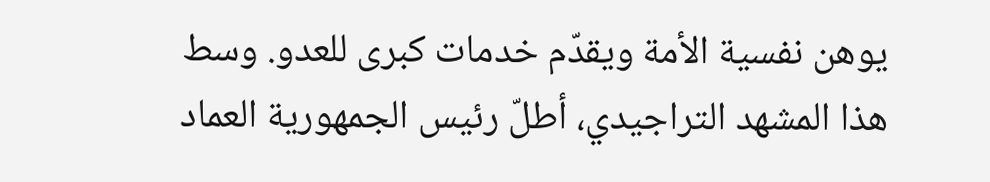يوهن نفسية الأمة ويقدّم خدمات كبرى للعدو. وسط هذا المشهد التراجيدي، أطلّ رئيس الجمهورية العماد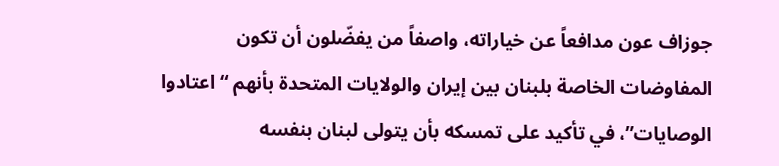جوزاف عون مدافعاً عن خياراته، واصفاً من يفضّلون أن تكون المفاوضات الخاصة بلبنان بين إيران والولايات المتحدة بأنهم “اعتادوا الوصايات”، في تأكيد على تمسكه بأن يتولى لبنان بنفسه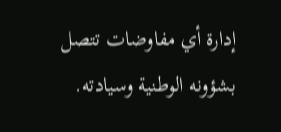إدارة أي مفاوضات تتصل بشؤونه الوطنية وسيادته.